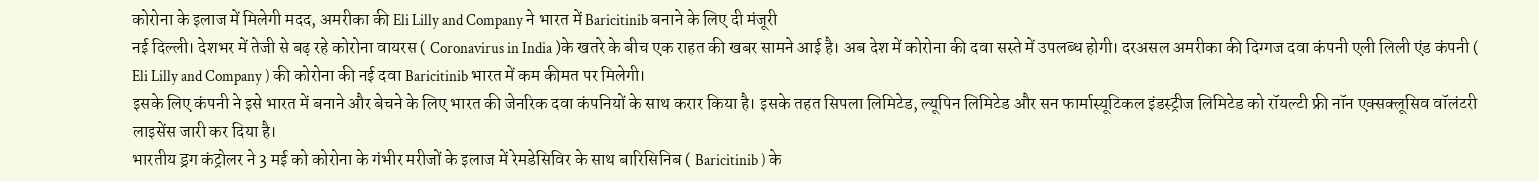कोरोना के इलाज में मिलेगी मदद, अमरीका की Eli Lilly and Company ने भारत में Baricitinib बनाने के लिए दी मंजूरी
नई दिल्ली। देशभर में तेजी से बढ़ रहे कोरोना वायरस ( Coronavirus in India )के खतरे के बीच एक राहत की खबर सामने आई है। अब देश में कोरोना की दवा सस्ते में उपलब्ध होगी। दरअसल अमरीका की दिग्गज दवा कंपनी एली लिली एंड कंपनी ( Eli Lilly and Company ) की कोरोना की नई दवा Baricitinib भारत में कम कीमत पर मिलेगी।
इसके लिए कंपनी ने इसे भारत में बनाने और बेचने के लिए भारत की जेनरिक दवा कंपनियों के साथ करार किया है। इसके तहत सिपला लिमिटेड, ल्यूपिन लिमिटेड और सन फार्मास्यूटिकल इंडस्ट्रीज लिमिटेड को रॉयल्टी फ्री नॉन एक्सक्लूसिव वॉलंटरी लाइसेंस जारी कर दिया है।
भारतीय ड्रग कंट्रोलर ने 3 मई को कोरोना के गंभीर मरीजों के इलाज में रेमडेसिविर के साथ बारिसिनिब ( Baricitinib ) के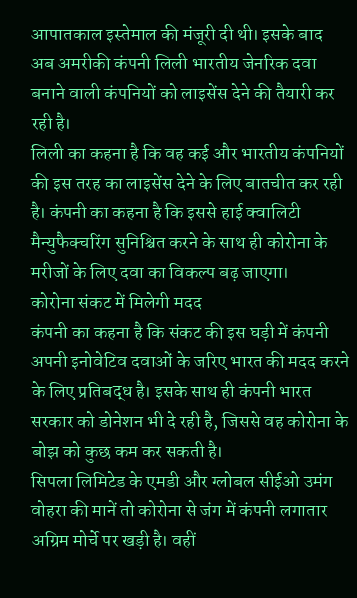आपातकाल इस्तेमाल की मंजूरी दी थी। इसके बाद अब अमरीकी कंपनी लिली भारतीय जेनरिक दवा बनाने वाली कंपनियों को लाइसेंस देने की तैयारी कर रही है।
लिली का कहना है कि वह कई और भारतीय कंपनियों की इस तरह का लाइसेंस देने के लिए बातचीत कर रही है। कंपनी का कहना है कि इससे हाई क्वालिटी मैन्युफैक्चरिंग सुनिश्चित करने के साथ ही कोरोना के मरीजों के लिए दवा का विकल्प बढ़ जाएगा।
कोरोना संकट में मिलेगी मदद
कंपनी का कहना है कि संकट की इस घड़ी में कंपनी अपनी इनोवेटिव दवाओं के जरिए भारत की मदद करने के लिए प्रतिबद्ध है। इसके साथ ही कंपनी भारत सरकार को डोनेशन भी दे रही है, जिससे वह कोरोना के बोझ को कुछ कम कर सकती है।
सिपला लिमिटेड के एमडी और ग्लोबल सीईओ उमंग वोहरा की मानें तो कोरोना से जंग में कंपनी लगातार अग्रिम मोर्चे पर खड़ी है। वहीं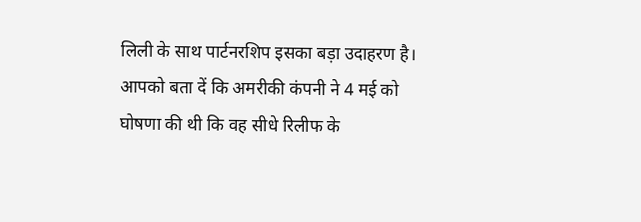लिली के साथ पार्टनरशिप इसका बड़ा उदाहरण है।
आपको बता दें कि अमरीकी कंपनी ने 4 मई को घोषणा की थी कि वह सीधे रिलीफ के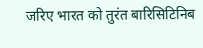जरिए भारत को तुरंत बारिसिटिनिब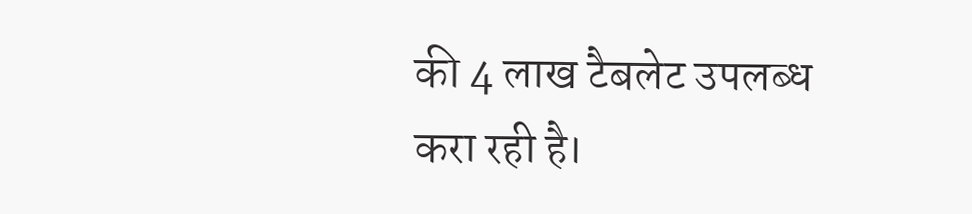की 4 लाख टैबलेट उपलब्ध करा रही है।